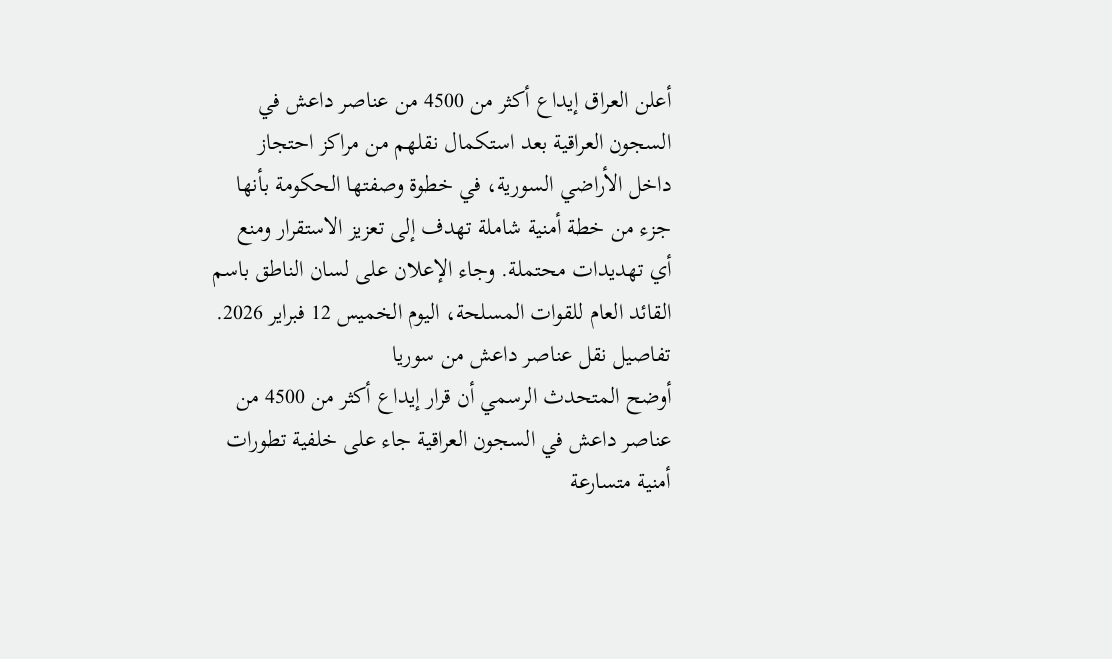أعلن العراق إيداع أكثر من 4500 من عناصر داعش في السجون العراقية بعد استكمال نقلهم من مراكز احتجاز داخل الأراضي السورية، في خطوة وصفتها الحكومة بأنها جزء من خطة أمنية شاملة تهدف إلى تعزيز الاستقرار ومنع أي تهديدات محتملة. وجاء الإعلان على لسان الناطق باسم القائد العام للقوات المسلحة، اليوم الخميس 12 فبراير 2026.
تفاصيل نقل عناصر داعش من سوريا
أوضح المتحدث الرسمي أن قرار إيداع أكثر من 4500 من عناصر داعش في السجون العراقية جاء على خلفية تطورات أمنية متسارعة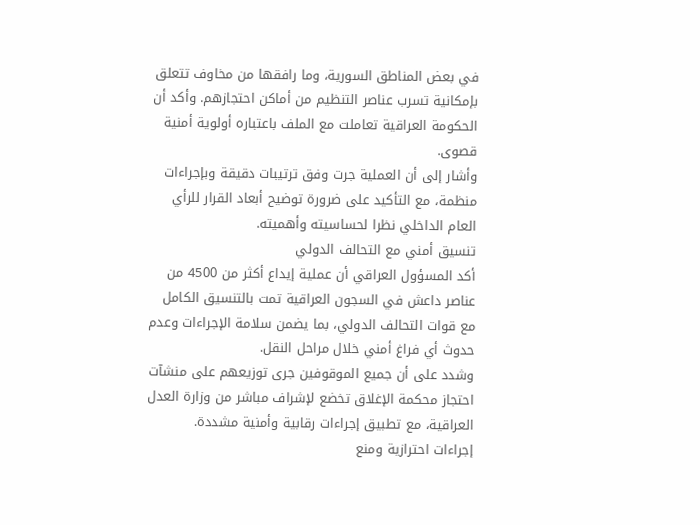في بعض المناطق السورية، وما رافقها من مخاوف تتعلق بإمكانية تسرب عناصر التنظيم من أماكن احتجازهم. وأكد أن الحكومة العراقية تعاملت مع الملف باعتباره أولوية أمنية قصوى.
وأشار إلى أن العملية جرت وفق ترتيبات دقيقة وبإجراءات منظمة، مع التأكيد على ضرورة توضيح أبعاد القرار للرأي العام الداخلي نظرا لحساسيته وأهميته.
تنسيق أمني مع التحالف الدولي
أكد المسؤول العراقي أن عملية إيداع أكثر من 4500 من عناصر داعش في السجون العراقية تمت بالتنسيق الكامل مع قوات التحالف الدولي، بما يضمن سلامة الإجراءات وعدم حدوث أي فراغ أمني خلال مراحل النقل.
وشدد على أن جميع الموقوفين جرى توزيعهم على منشآت احتجاز محكمة الإغلاق تخضع لإشراف مباشر من وزارة العدل العراقية، مع تطبيق إجراءات رقابية وأمنية مشددة.
إجراءات احترازية ومنع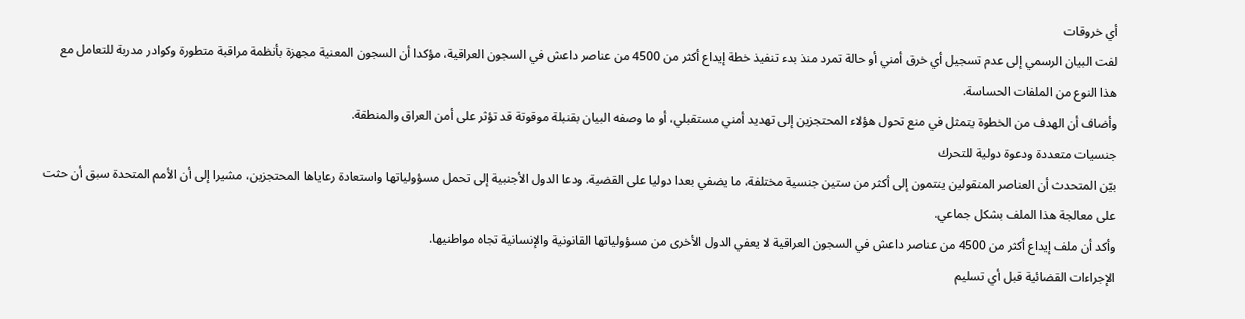أي خروقات
لفت البيان الرسمي إلى عدم تسجيل أي خرق أمني أو حالة تمرد منذ بدء تنفيذ خطة إيداع أكثر من 4500 من عناصر داعش في السجون العراقية، مؤكدا أن السجون المعنية مجهزة بأنظمة مراقبة متطورة وكوادر مدربة للتعامل مع هذا النوع من الملفات الحساسة.
وأضاف أن الهدف من الخطوة يتمثل في منع تحول هؤلاء المحتجزين إلى تهديد أمني مستقبلي، أو ما وصفه البيان بقنبلة موقوتة قد تؤثر على أمن العراق والمنطقة.
جنسيات متعددة ودعوة دولية للتحرك
بيّن المتحدث أن العناصر المنقولين ينتمون إلى أكثر من ستين جنسية مختلفة، ما يضفي بعدا دوليا على القضية. ودعا الدول الأجنبية إلى تحمل مسؤولياتها واستعادة رعاياها المحتجزين، مشيرا إلى أن الأمم المتحدة سبق أن حثت على معالجة هذا الملف بشكل جماعي.
وأكد أن ملف إيداع أكثر من 4500 من عناصر داعش في السجون العراقية لا يعفي الدول الأخرى من مسؤولياتها القانونية والإنسانية تجاه مواطنيها.
الإجراءات القضائية قبل أي تسليم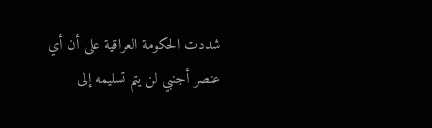شددت الحكومة العراقية على أن أي عنصر أجنبي لن يتم تسليمه إلى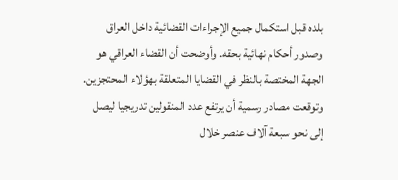بلده قبل استكمال جميع الإجراءات القضائية داخل العراق وصدور أحكام نهائية بحقه. وأوضحت أن القضاء العراقي هو الجهة المختصة بالنظر في القضايا المتعلقة بهؤلاء المحتجزين.
وتوقعت مصادر رسمية أن يرتفع عدد المنقولين تدريجيا ليصل إلى نحو سبعة آلاف عنصر خلال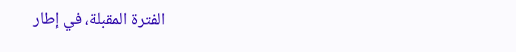الفترة المقبلة، في إطار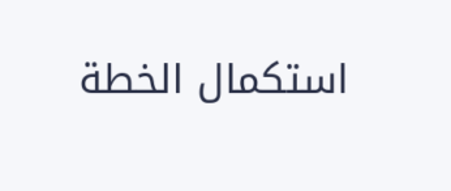استكمال الخطة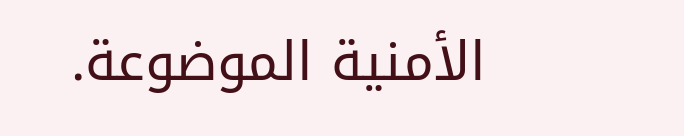الأمنية الموضوعة.